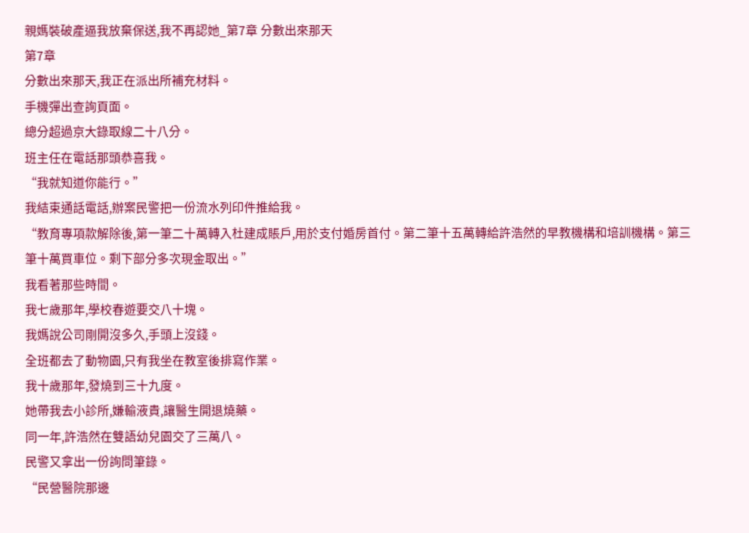親媽裝破產逼我放棄保送,我不再認她_第7章 分數出來那天
第7章
分數出來那天,我正在派出所補充材料。
手機彈出查詢頁面。
總分超過京大錄取線二十八分。
班主任在電話那頭恭喜我。
“我就知道你能行。”
我結束通話電話,辦案民警把一份流水列印件推給我。
“教育專項款解除後,第一筆二十萬轉入杜建成賬戶,用於支付婚房首付。第二筆十五萬轉給許浩然的早教機構和培訓機構。第三筆十萬買車位。剩下部分多次現金取出。”
我看著那些時間。
我七歲那年,學校春遊要交八十塊。
我媽說公司剛開沒多久,手頭上沒錢。
全班都去了動物園,只有我坐在教室後排寫作業。
我十歲那年,發燒到三十九度。
她帶我去小診所,嫌輸液貴,讓醫生開退燒藥。
同一年,許浩然在雙語幼兒園交了三萬八。
民警又拿出一份詢問筆錄。
“民營醫院那邊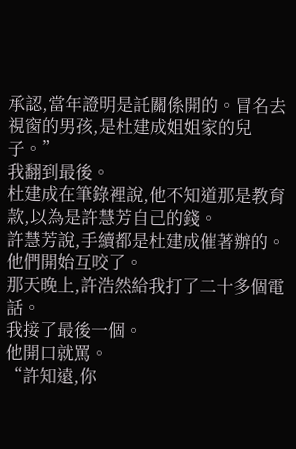承認,當年證明是託關係開的。冒名去視窗的男孩,是杜建成姐姐家的兒子。”
我翻到最後。
杜建成在筆錄裡說,他不知道那是教育款,以為是許慧芳自己的錢。
許慧芳說,手續都是杜建成催著辦的。
他們開始互咬了。
那天晚上,許浩然給我打了二十多個電話。
我接了最後一個。
他開口就罵。
“許知遠,你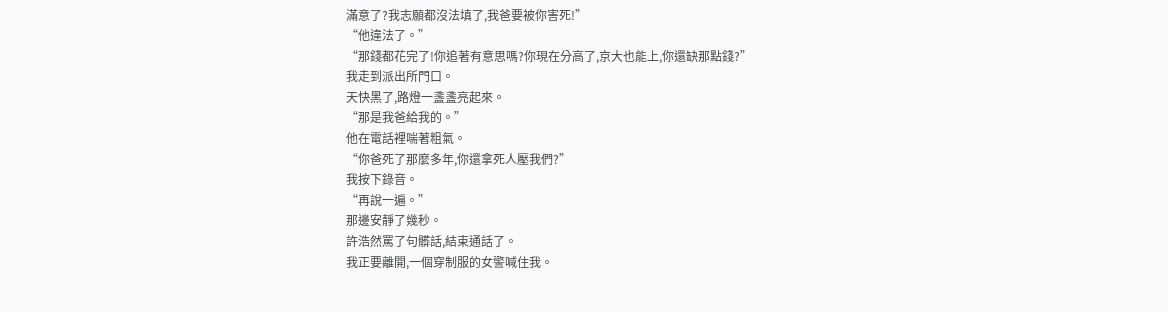滿意了?我志願都沒法填了,我爸要被你害死!”
“他違法了。”
“那錢都花完了!你追著有意思嗎?你現在分高了,京大也能上,你還缺那點錢?”
我走到派出所門口。
天快黑了,路燈一盞盞亮起來。
“那是我爸給我的。”
他在電話裡喘著粗氣。
“你爸死了那麼多年,你還拿死人壓我們?”
我按下錄音。
“再說一遍。”
那邊安靜了幾秒。
許浩然罵了句髒話,結束通話了。
我正要離開,一個穿制服的女警喊住我。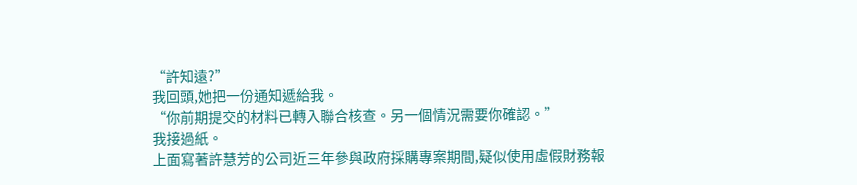“許知遠?”
我回頭,她把一份通知遞給我。
“你前期提交的材料已轉入聯合核查。另一個情況需要你確認。”
我接過紙。
上面寫著許慧芳的公司近三年參與政府採購專案期間,疑似使用虛假財務報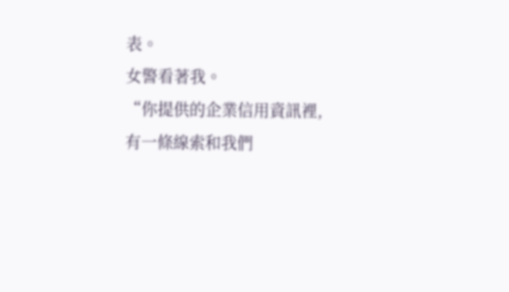表。
女警看著我。
“你提供的企業信用資訊裡,有一條線索和我們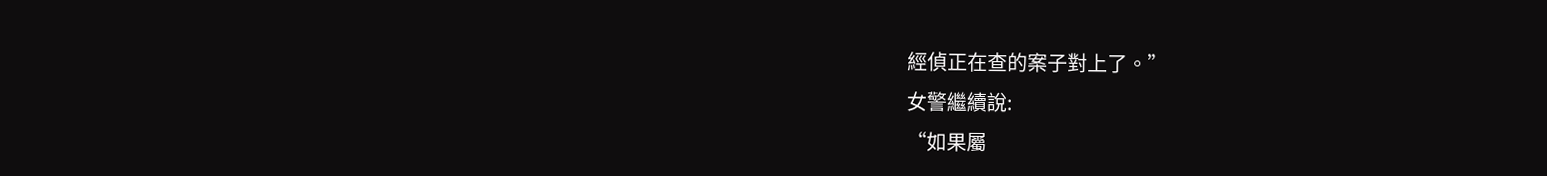經偵正在查的案子對上了。”
女警繼續說:
“如果屬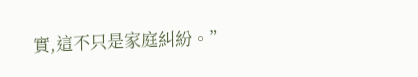實,這不只是家庭糾紛。”